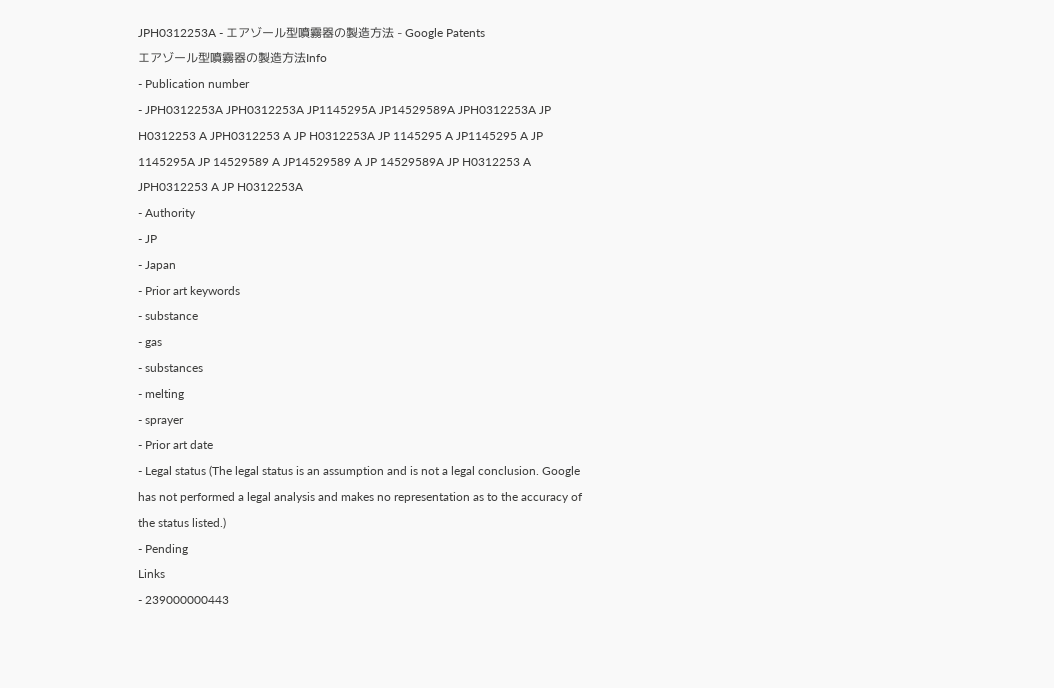JPH0312253A - エアゾール型噴霧器の製造方法 - Google Patents
エアゾール型噴霧器の製造方法Info
- Publication number
- JPH0312253A JPH0312253A JP1145295A JP14529589A JPH0312253A JP H0312253 A JPH0312253 A JP H0312253A JP 1145295 A JP1145295 A JP 1145295A JP 14529589 A JP14529589 A JP 14529589A JP H0312253 A JPH0312253 A JP H0312253A
- Authority
- JP
- Japan
- Prior art keywords
- substance
- gas
- substances
- melting
- sprayer
- Prior art date
- Legal status (The legal status is an assumption and is not a legal conclusion. Google has not performed a legal analysis and makes no representation as to the accuracy of the status listed.)
- Pending
Links
- 239000000443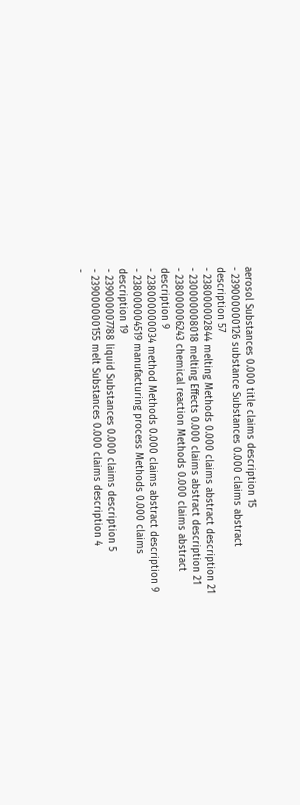aerosol Substances 0.000 title claims description 15
- 239000000126 substance Substances 0.000 claims abstract description 57
- 238000002844 melting Methods 0.000 claims abstract description 21
- 230000008018 melting Effects 0.000 claims abstract description 21
- 238000006243 chemical reaction Methods 0.000 claims abstract description 9
- 238000000034 method Methods 0.000 claims abstract description 9
- 238000004519 manufacturing process Methods 0.000 claims description 19
- 239000007788 liquid Substances 0.000 claims description 5
- 239000000155 melt Substances 0.000 claims description 4
-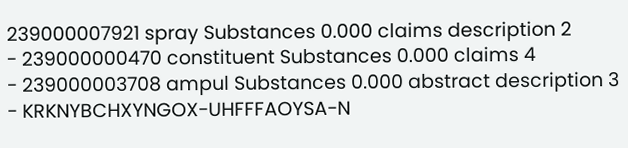239000007921 spray Substances 0.000 claims description 2
- 239000000470 constituent Substances 0.000 claims 4
- 239000003708 ampul Substances 0.000 abstract description 3
- KRKNYBCHXYNGOX-UHFFFAOYSA-N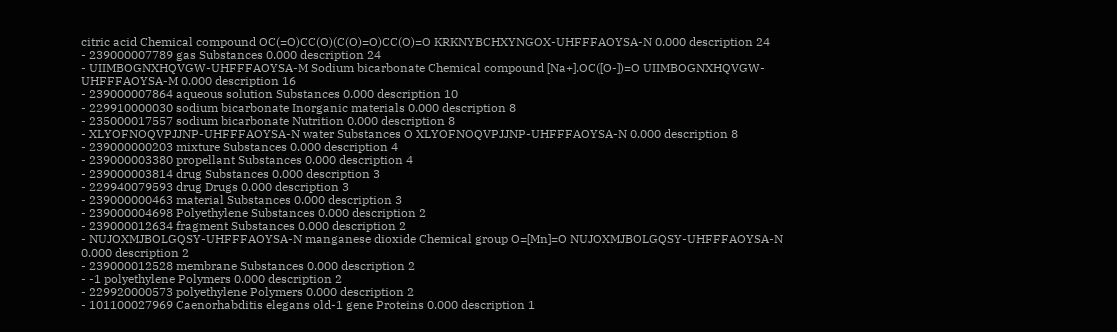citric acid Chemical compound OC(=O)CC(O)(C(O)=O)CC(O)=O KRKNYBCHXYNGOX-UHFFFAOYSA-N 0.000 description 24
- 239000007789 gas Substances 0.000 description 24
- UIIMBOGNXHQVGW-UHFFFAOYSA-M Sodium bicarbonate Chemical compound [Na+].OC([O-])=O UIIMBOGNXHQVGW-UHFFFAOYSA-M 0.000 description 16
- 239000007864 aqueous solution Substances 0.000 description 10
- 229910000030 sodium bicarbonate Inorganic materials 0.000 description 8
- 235000017557 sodium bicarbonate Nutrition 0.000 description 8
- XLYOFNOQVPJJNP-UHFFFAOYSA-N water Substances O XLYOFNOQVPJJNP-UHFFFAOYSA-N 0.000 description 8
- 239000000203 mixture Substances 0.000 description 4
- 239000003380 propellant Substances 0.000 description 4
- 239000003814 drug Substances 0.000 description 3
- 229940079593 drug Drugs 0.000 description 3
- 239000000463 material Substances 0.000 description 3
- 239000004698 Polyethylene Substances 0.000 description 2
- 239000012634 fragment Substances 0.000 description 2
- NUJOXMJBOLGQSY-UHFFFAOYSA-N manganese dioxide Chemical group O=[Mn]=O NUJOXMJBOLGQSY-UHFFFAOYSA-N 0.000 description 2
- 239000012528 membrane Substances 0.000 description 2
- -1 polyethylene Polymers 0.000 description 2
- 229920000573 polyethylene Polymers 0.000 description 2
- 101100027969 Caenorhabditis elegans old-1 gene Proteins 0.000 description 1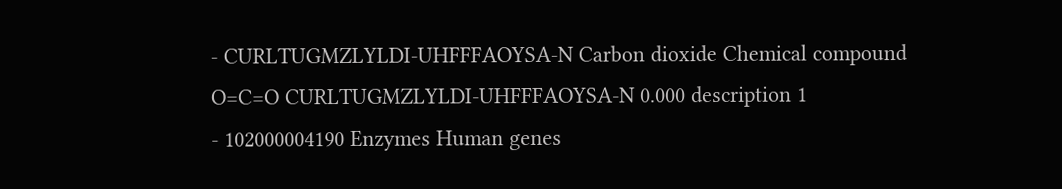- CURLTUGMZLYLDI-UHFFFAOYSA-N Carbon dioxide Chemical compound O=C=O CURLTUGMZLYLDI-UHFFFAOYSA-N 0.000 description 1
- 102000004190 Enzymes Human genes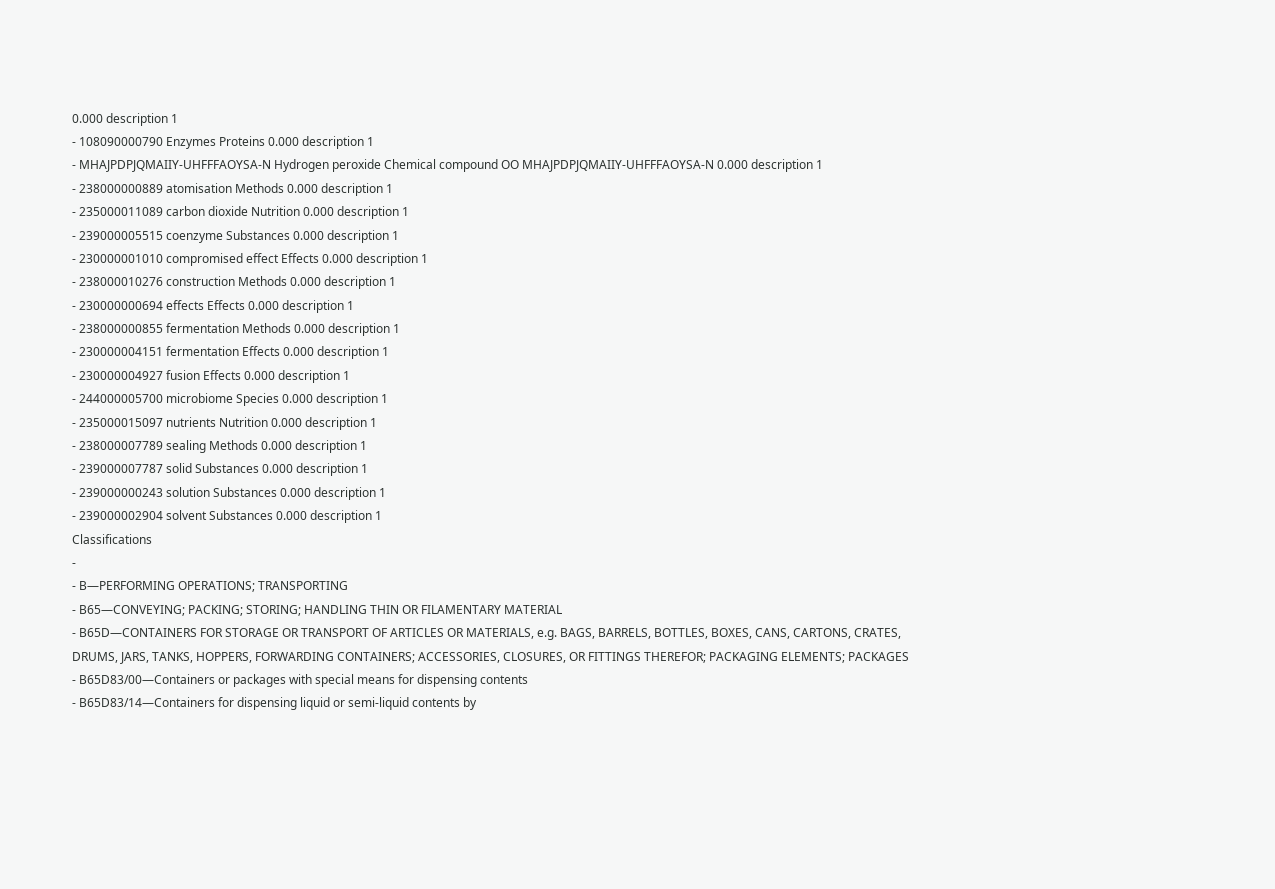0.000 description 1
- 108090000790 Enzymes Proteins 0.000 description 1
- MHAJPDPJQMAIIY-UHFFFAOYSA-N Hydrogen peroxide Chemical compound OO MHAJPDPJQMAIIY-UHFFFAOYSA-N 0.000 description 1
- 238000000889 atomisation Methods 0.000 description 1
- 235000011089 carbon dioxide Nutrition 0.000 description 1
- 239000005515 coenzyme Substances 0.000 description 1
- 230000001010 compromised effect Effects 0.000 description 1
- 238000010276 construction Methods 0.000 description 1
- 230000000694 effects Effects 0.000 description 1
- 238000000855 fermentation Methods 0.000 description 1
- 230000004151 fermentation Effects 0.000 description 1
- 230000004927 fusion Effects 0.000 description 1
- 244000005700 microbiome Species 0.000 description 1
- 235000015097 nutrients Nutrition 0.000 description 1
- 238000007789 sealing Methods 0.000 description 1
- 239000007787 solid Substances 0.000 description 1
- 239000000243 solution Substances 0.000 description 1
- 239000002904 solvent Substances 0.000 description 1
Classifications
-
- B—PERFORMING OPERATIONS; TRANSPORTING
- B65—CONVEYING; PACKING; STORING; HANDLING THIN OR FILAMENTARY MATERIAL
- B65D—CONTAINERS FOR STORAGE OR TRANSPORT OF ARTICLES OR MATERIALS, e.g. BAGS, BARRELS, BOTTLES, BOXES, CANS, CARTONS, CRATES, DRUMS, JARS, TANKS, HOPPERS, FORWARDING CONTAINERS; ACCESSORIES, CLOSURES, OR FITTINGS THEREFOR; PACKAGING ELEMENTS; PACKAGES
- B65D83/00—Containers or packages with special means for dispensing contents
- B65D83/14—Containers for dispensing liquid or semi-liquid contents by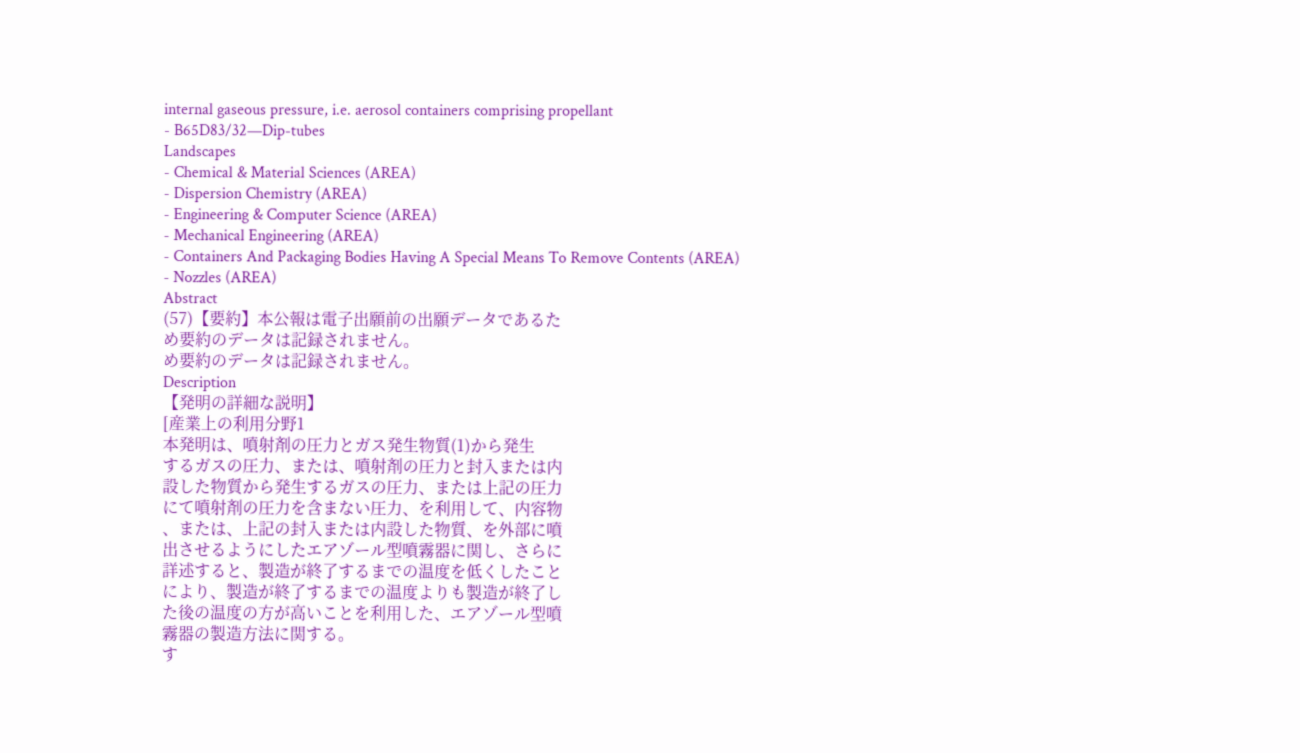internal gaseous pressure, i.e. aerosol containers comprising propellant
- B65D83/32—Dip-tubes
Landscapes
- Chemical & Material Sciences (AREA)
- Dispersion Chemistry (AREA)
- Engineering & Computer Science (AREA)
- Mechanical Engineering (AREA)
- Containers And Packaging Bodies Having A Special Means To Remove Contents (AREA)
- Nozzles (AREA)
Abstract
(57)【要約】本公報は電子出願前の出願データであるた
め要約のデータは記録されません。
め要約のデータは記録されません。
Description
【発明の詳細な説明】
[産業上の利用分野1
本発明は、噴射剤の圧力とガス発生物質(1)から発生
するガスの圧力、または、噴射剤の圧力と封入または内
設した物質から発生するガスの圧力、または上記の圧力
にて噴射剤の圧力を含まない圧力、を利用して、内容物
、または、上記の封入または内設した物質、を外部に噴
出させるようにしたエアゾール型噴霧器に関し、さらに
詳述すると、製造が終了するまでの温度を低くしたこと
により、製造が終了するまでの温度よりも製造が終了し
た後の温度の方が高いことを利用した、エアゾール型噴
霧器の製造方法に関する。
す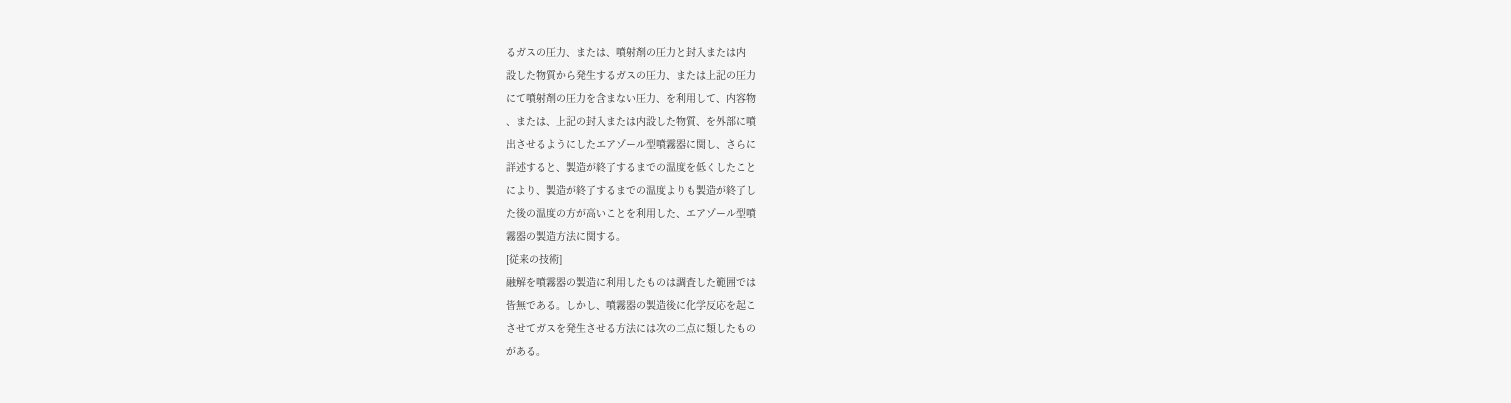るガスの圧力、または、噴射剤の圧力と封入または内
設した物質から発生するガスの圧力、または上記の圧力
にて噴射剤の圧力を含まない圧力、を利用して、内容物
、または、上記の封入または内設した物質、を外部に噴
出させるようにしたエアゾール型噴霧器に関し、さらに
詳述すると、製造が終了するまでの温度を低くしたこと
により、製造が終了するまでの温度よりも製造が終了し
た後の温度の方が高いことを利用した、エアゾール型噴
霧器の製造方法に関する。
[従来の技術]
融解を噴霧器の製造に利用したものは調査した範囲では
皆無である。しかし、噴霧器の製造後に化学反応を起こ
させてガスを発生させる方法には次の二点に類したもの
がある。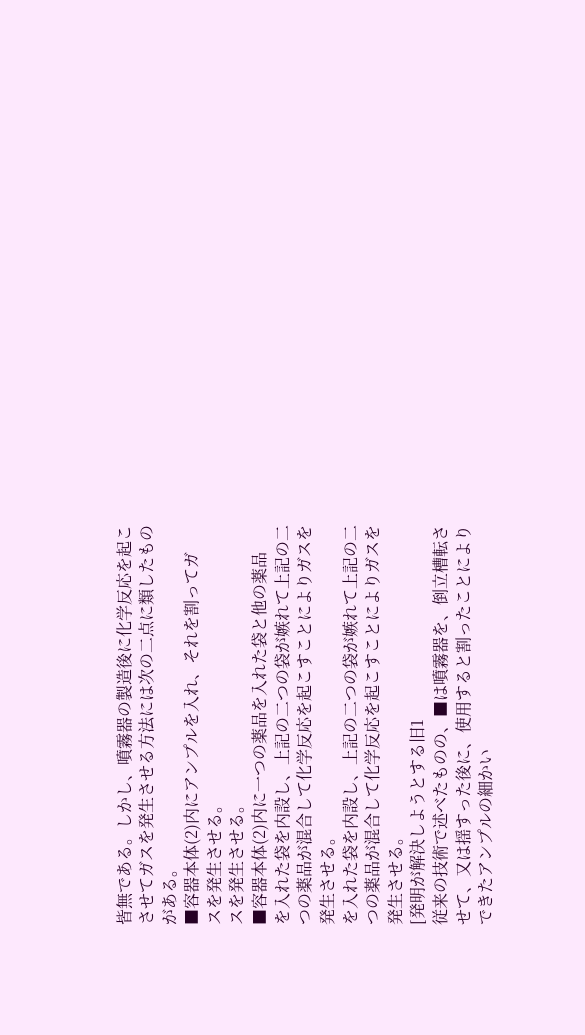皆無である。しかし、噴霧器の製造後に化学反応を起こ
させてガスを発生させる方法には次の二点に類したもの
がある。
■容器本体(2)内にアンプルを入れ、それを割ってガ
スを発生させる。
スを発生させる。
■容器本体(2)内に一つの薬品を入れた袋と他の薬品
を入れた袋を内設し、上記の二つの袋が嫉れて上記の二
つの薬品が混合して化学反応を起こすことによりガスを
発生させる。
を入れた袋を内設し、上記の二つの袋が嫉れて上記の二
つの薬品が混合して化学反応を起こすことによりガスを
発生させる。
[発明が解決しようとする旧1
従来の技術で述べたものの、■は噴霧器を、倒立槽転さ
せて、又は揺すった後に、使用すると割ったことにより
できたアンプルの細かい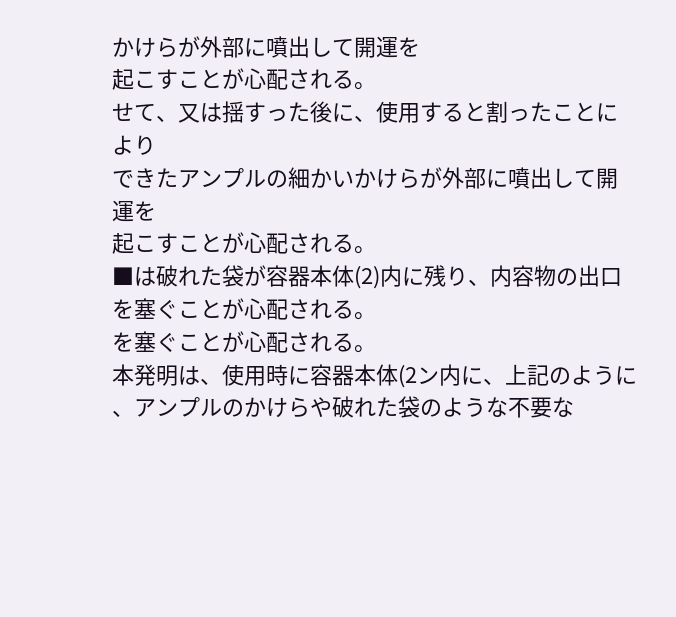かけらが外部に噴出して開運を
起こすことが心配される。
せて、又は揺すった後に、使用すると割ったことにより
できたアンプルの細かいかけらが外部に噴出して開運を
起こすことが心配される。
■は破れた袋が容器本体(2)内に残り、内容物の出口
を塞ぐことが心配される。
を塞ぐことが心配される。
本発明は、使用時に容器本体(2ン内に、上記のように
、アンプルのかけらや破れた袋のような不要な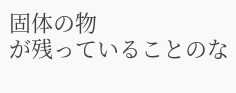固体の物
が残っていることのな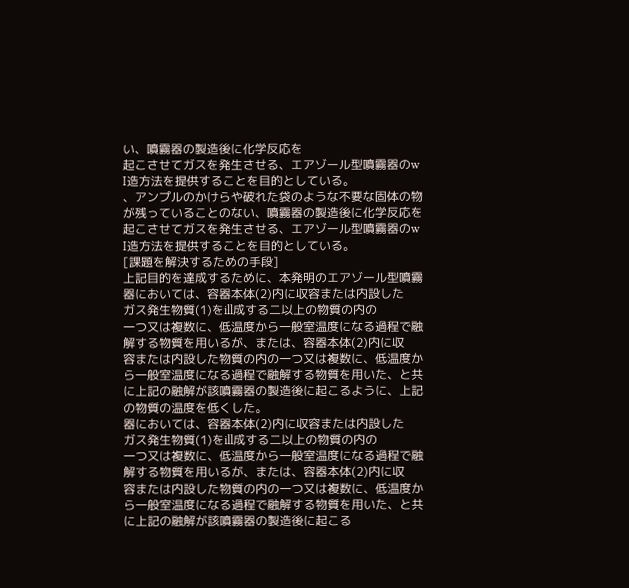い、噴霧器の製造後に化学反応を
起こさせてガスを発生させる、エアゾール型噴霧器のw
I造方法を提供することを目的としている。
、アンプルのかけらや破れた袋のような不要な固体の物
が残っていることのない、噴霧器の製造後に化学反応を
起こさせてガスを発生させる、エアゾール型噴霧器のw
I造方法を提供することを目的としている。
[課題を解決するための手段]
上記目的を達成するために、本発明のエアゾール型噴霧
器においては、容器本体(2)内に収容または内設した
ガス発生物質(1)をill成する二以上の物質の内の
一つ又は複数に、低温度から一般室温度になる過程で融
解する物質を用いるが、または、容器本体(2)内に収
容または内設した物質の内の一つ又は複数に、低温度か
ら一般室温度になる過程で融解する物質を用いた、と共
に上記の融解が該噴霧器の製造後に起こるように、上記
の物質の温度を低くした。
器においては、容器本体(2)内に収容または内設した
ガス発生物質(1)をill成する二以上の物質の内の
一つ又は複数に、低温度から一般室温度になる過程で融
解する物質を用いるが、または、容器本体(2)内に収
容または内設した物質の内の一つ又は複数に、低温度か
ら一般室温度になる過程で融解する物質を用いた、と共
に上記の融解が該噴霧器の製造後に起こる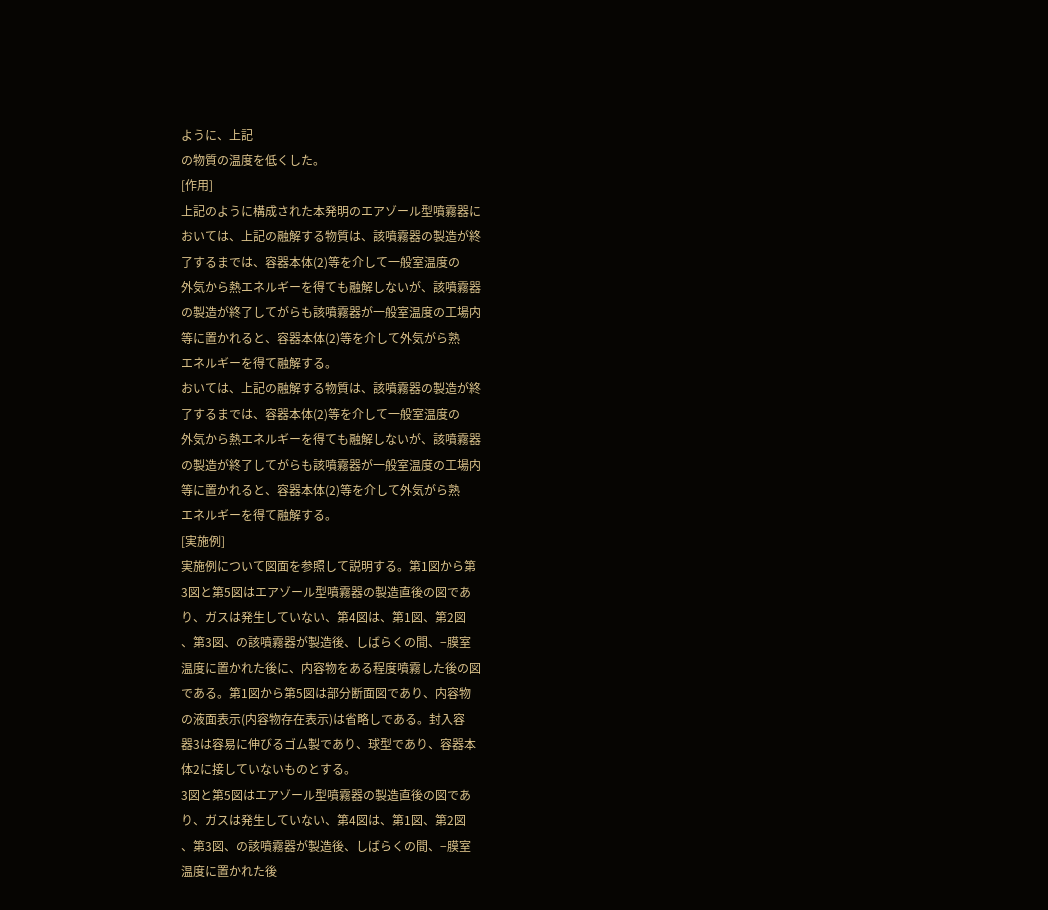ように、上記
の物質の温度を低くした。
[作用]
上記のように構成された本発明のエアゾール型噴霧器に
おいては、上記の融解する物質は、該噴霧器の製造が終
了するまでは、容器本体(2)等を介して一般室温度の
外気から熱エネルギーを得ても融解しないが、該噴霧器
の製造が終了してがらも該噴霧器が一般室温度の工場内
等に置かれると、容器本体(2)等を介して外気がら熟
エネルギーを得て融解する。
おいては、上記の融解する物質は、該噴霧器の製造が終
了するまでは、容器本体(2)等を介して一般室温度の
外気から熱エネルギーを得ても融解しないが、該噴霧器
の製造が終了してがらも該噴霧器が一般室温度の工場内
等に置かれると、容器本体(2)等を介して外気がら熟
エネルギーを得て融解する。
[実施例]
実施例について図面を参照して説明する。第1図から第
3図と第5図はエアゾール型噴霧器の製造直後の図であ
り、ガスは発生していない、第4図は、第1図、第2図
、第3図、の該噴霧器が製造後、しばらくの間、−膜室
温度に置かれた後に、内容物をある程度噴霧した後の図
である。第1図から第5図は部分断面図であり、内容物
の液面表示(内容物存在表示)は省略しである。封入容
器3は容易に伸びるゴム製であり、球型であり、容器本
体2に接していないものとする。
3図と第5図はエアゾール型噴霧器の製造直後の図であ
り、ガスは発生していない、第4図は、第1図、第2図
、第3図、の該噴霧器が製造後、しばらくの間、−膜室
温度に置かれた後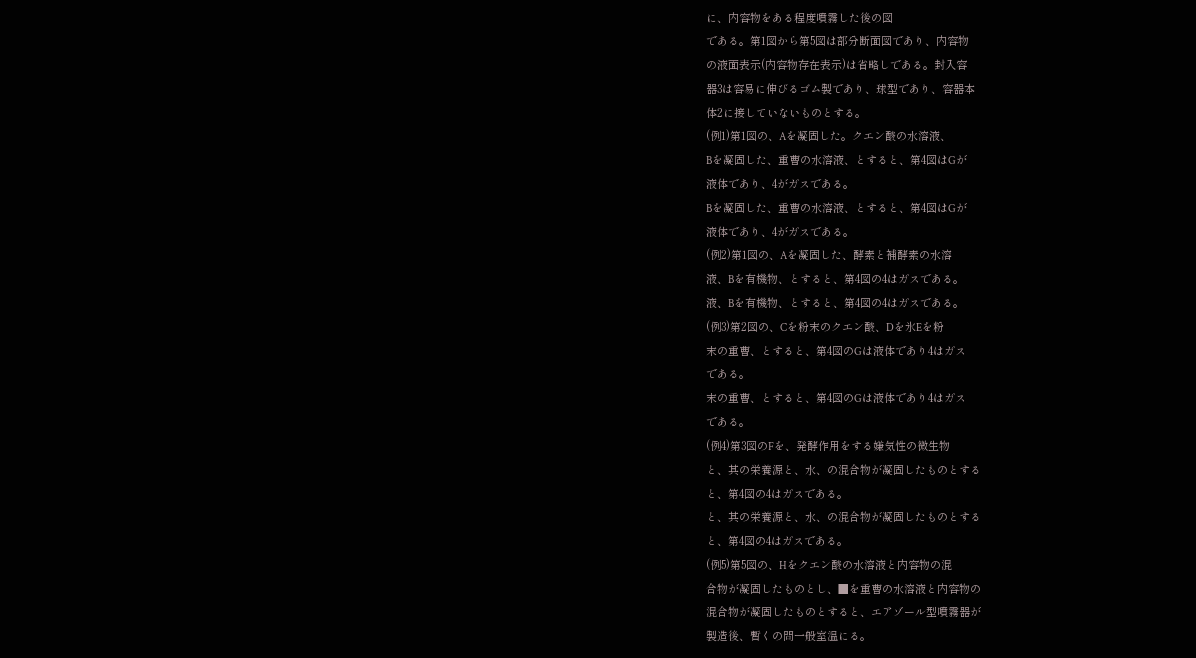に、内容物をある程度噴霧した後の図
である。第1図から第5図は部分断面図であり、内容物
の液面表示(内容物存在表示)は省略しである。封入容
器3は容易に伸びるゴム製であり、球型であり、容器本
体2に接していないものとする。
(例1)第1図の、Aを凝固した。クエン酸の水溶液、
Bを凝固した、重曹の水溶液、とすると、第4図はGが
液体であり、4がガスである。
Bを凝固した、重曹の水溶液、とすると、第4図はGが
液体であり、4がガスである。
(例2)第1図の、Aを凝固した、酵素と補酵素の水溶
液、Bを有機物、とすると、第4図の4はガスである。
液、Bを有機物、とすると、第4図の4はガスである。
(例3)第2図の、Cを粉末のクエン酸、Dを氷Eを粉
末の重曹、とすると、第4図のGは液体であり4はガス
である。
末の重曹、とすると、第4図のGは液体であり4はガス
である。
(例4)第3図のFを、発酵作用をする嫌気性の微生物
と、其の栄養源と、水、の混合物が凝固したものとする
と、第4図の4はガスである。
と、其の栄養源と、水、の混合物が凝固したものとする
と、第4図の4はガスである。
(例5)第5図の、Hをクエン酸の水溶液と内容物の混
合物が凝固したものとし、■を重曹の水溶液と内容物の
混合物が凝固したものとすると、エアゾール型噴霧器が
製造後、暫くの問一般室温にる。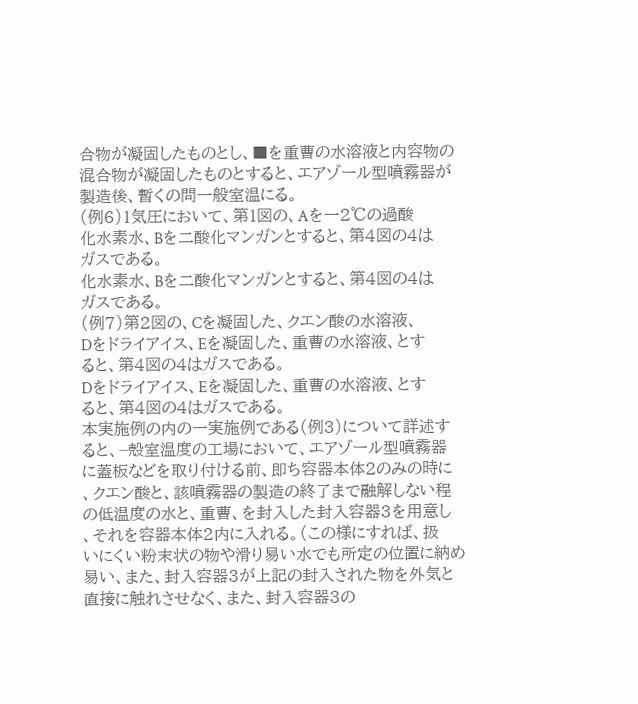合物が凝固したものとし、■を重曹の水溶液と内容物の
混合物が凝固したものとすると、エアゾール型噴霧器が
製造後、暫くの問一般室温にる。
(例6)1気圧において、第1図の、Aを一2℃の過酸
化水素水、Bを二酸化マンガンとすると、第4図の4は
ガスである。
化水素水、Bを二酸化マンガンとすると、第4図の4は
ガスである。
(例7)第2図の、Cを凝固した、クエン酸の水溶液、
Dをドライアイス、Eを凝固した、重曹の水溶液、とす
ると、第4図の4はガスである。
Dをドライアイス、Eを凝固した、重曹の水溶液、とす
ると、第4図の4はガスである。
本実施例の内の一実施例である(例3)について詳述す
ると、−殻室温度の工場において、エアゾール型噴霧器
に蓋板などを取り付ける前、即ち容器本体2のみの時に
、クエン酸と、該噴霧器の製造の終了まで融解しない程
の低温度の水と、重曹、を封入した封入容器3を用意し
、それを容器本体2内に入れる。(この様にすれば、扱
いにくい粉末状の物や滑り易い水でも所定の位置に納め
易い、また、封入容器3が上記の封入された物を外気と
直接に触れさせなく、また、封入容器3の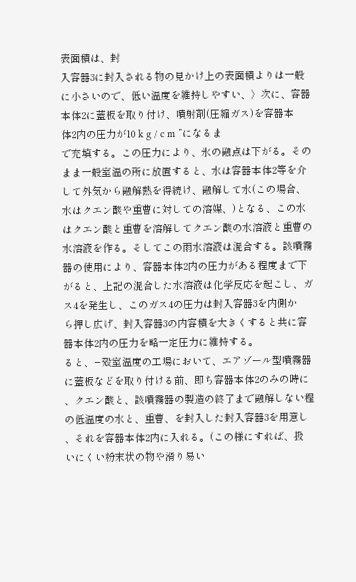表面積は、封
入容器3に封入される物の見かけ上の表面積よりは一般
に小さいので、低い温度を維持しやすい、〉次に、容器
本体2に蓋板を取り付け、噴射剤(圧縮ガス)を容器本
体2内の圧力が10 k g / c m ”になるま
で充填する。この圧力により、氷の融点は下がる。その
まま一般室温の所に放置すると、水は容器本体2等を介
して外気から融解熱を得続け、融解して水(この場合、
水はクエン酸や重曹に対しての溶媒、)となる、この水
はクエン酸と重曹を溶解してクエン酸の水溶液と重曹の
水溶液を作る。そしてこの雨水溶液は混合する。該噴霧
器の使用により、容器本体2内の圧力がある程度まで下
がると、上記の混合した水溶液は化学反応を起こし、ガ
ス4を発生し、このガス4の圧力は封入容器3を内側か
ら押し広げ、封入容器3の内容積を大きくすると共に容
器本体2内の圧力を略一定圧力に維持する。
ると、−殻室温度の工場において、エアゾール型噴霧器
に蓋板などを取り付ける前、即ち容器本体2のみの時に
、クエン酸と、該噴霧器の製造の終了まで融解しない程
の低温度の水と、重曹、を封入した封入容器3を用意し
、それを容器本体2内に入れる。(この様にすれば、扱
いにくい粉末状の物や滑り易い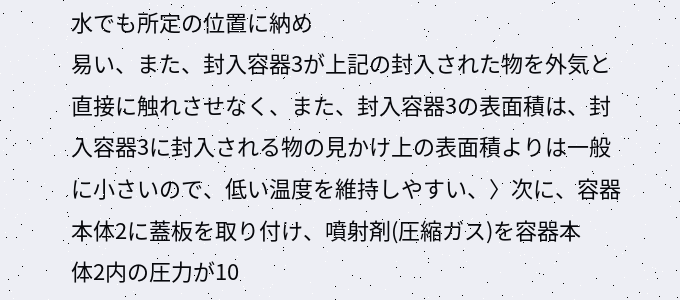水でも所定の位置に納め
易い、また、封入容器3が上記の封入された物を外気と
直接に触れさせなく、また、封入容器3の表面積は、封
入容器3に封入される物の見かけ上の表面積よりは一般
に小さいので、低い温度を維持しやすい、〉次に、容器
本体2に蓋板を取り付け、噴射剤(圧縮ガス)を容器本
体2内の圧力が10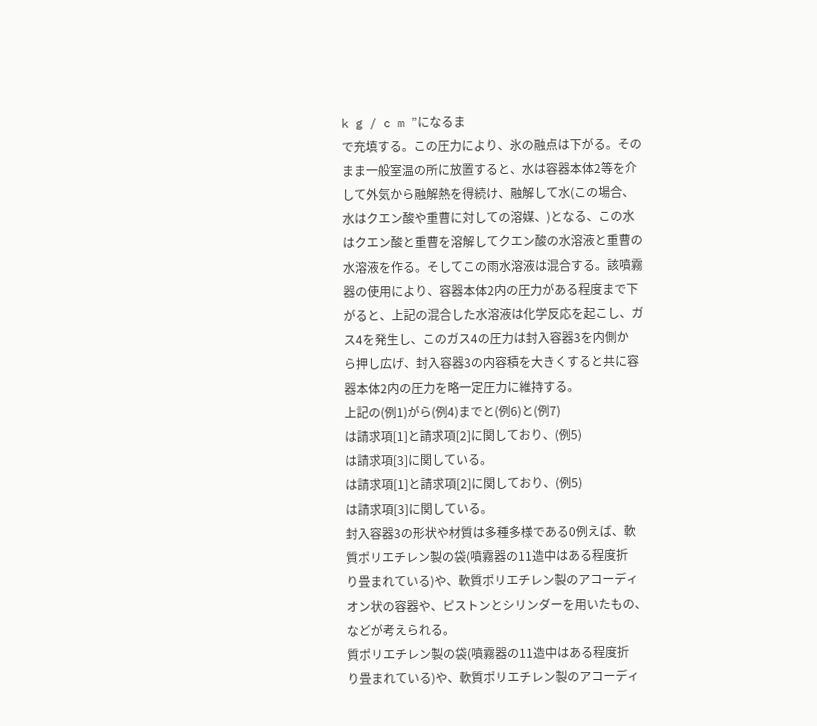k g / c m ”になるま
で充填する。この圧力により、氷の融点は下がる。その
まま一般室温の所に放置すると、水は容器本体2等を介
して外気から融解熱を得続け、融解して水(この場合、
水はクエン酸や重曹に対しての溶媒、)となる、この水
はクエン酸と重曹を溶解してクエン酸の水溶液と重曹の
水溶液を作る。そしてこの雨水溶液は混合する。該噴霧
器の使用により、容器本体2内の圧力がある程度まで下
がると、上記の混合した水溶液は化学反応を起こし、ガ
ス4を発生し、このガス4の圧力は封入容器3を内側か
ら押し広げ、封入容器3の内容積を大きくすると共に容
器本体2内の圧力を略一定圧力に維持する。
上記の(例1)がら(例4)までと(例6)と(例7)
は請求項[1]と請求項[2]に関しており、(例5)
は請求項[3]に関している。
は請求項[1]と請求項[2]に関しており、(例5)
は請求項[3]に関している。
封入容器3の形状や材質は多種多様である0例えば、軟
質ポリエチレン製の袋(噴霧器の11造中はある程度折
り畳まれている)や、軟質ポリエチレン製のアコーディ
オン状の容器や、ピストンとシリンダーを用いたもの、
などが考えられる。
質ポリエチレン製の袋(噴霧器の11造中はある程度折
り畳まれている)や、軟質ポリエチレン製のアコーディ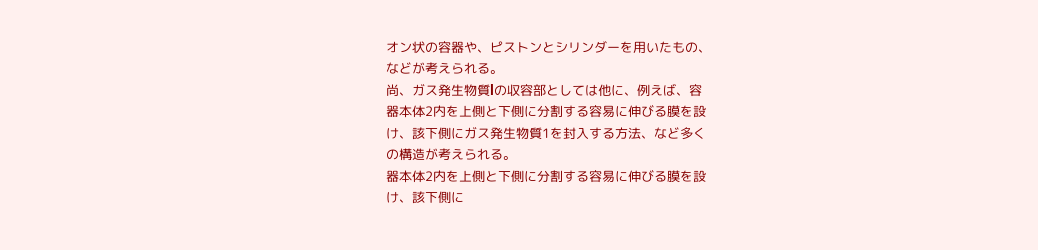オン状の容器や、ピストンとシリンダーを用いたもの、
などが考えられる。
尚、ガス発生物質lの収容部としては他に、例えば、容
器本体2内を上側と下側に分割する容易に伸びる膜を設
け、該下側にガス発生物質1を封入する方法、など多く
の構造が考えられる。
器本体2内を上側と下側に分割する容易に伸びる膜を設
け、該下側に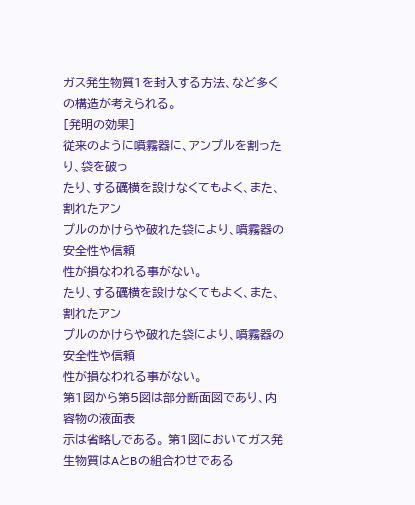ガス発生物質1を封入する方法、など多く
の構造が考えられる。
[発明の効果]
従来のように噴霧器に、アンプルを割ったり、袋を破っ
たり、する礪横を設けなくてもよく、また、割れたアン
プルのかけらや破れた袋により、噴霧器の安全性や信頼
性が損なわれる事がない。
たり、する礪横を設けなくてもよく、また、割れたアン
プルのかけらや破れた袋により、噴霧器の安全性や信頼
性が損なわれる事がない。
第1図から第5図は部分断面図であり、内容物の液面表
示は省略しである。 第1図においてガス発生物質はAとBの組合わせである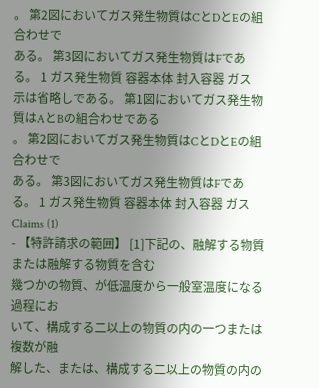。 第2図においてガス発生物質はCとDとEの組合わせで
ある。 第3図においてガス発生物質はFである。 1 ガス発生物質 容器本体 封入容器 ガス
示は省略しである。 第1図においてガス発生物質はAとBの組合わせである
。 第2図においてガス発生物質はCとDとEの組合わせで
ある。 第3図においてガス発生物質はFである。 1 ガス発生物質 容器本体 封入容器 ガス
Claims (1)
- 【特許請求の範囲】 [1]下記の、融解する物質または融解する物質を含む
幾つかの物質、が低温度から一般室温度になる過程にお
いて、構成する二以上の物質の内の一つまたは複数が融
解した、または、構成する二以上の物質の内の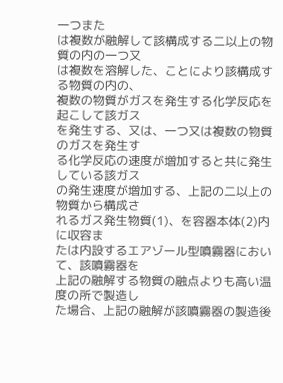一つまた
は複数が融解して該構成する二以上の物質の内の一つ又
は複数を溶解した、ことにより該構成する物質の内の、
複数の物質がガスを発生する化学反応を起こして該ガス
を発生する、又は、一つ又は複数の物質のガスを発生す
る化学反応の速度が増加すると共に発生している該ガス
の発生速度が増加する、上記の二以上の物質から構成さ
れるガス発生物質(1)、を容器本体(2)内に収容ま
たは内設するエアゾール型噴霧器において、該噴霧器を
上記の融解する物質の融点よりも高い温度の所で製造し
た場合、上記の融解が該噴霧器の製造後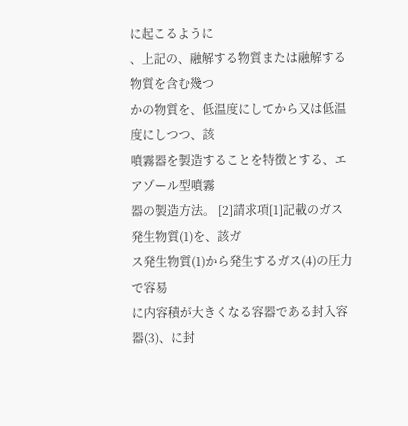に起こるように
、上記の、融解する物質または融解する物質を含む幾つ
かの物質を、低温度にしてから又は低温度にしつつ、該
噴霧器を製造することを特徴とする、エアゾール型噴霧
器の製造方法。 [2]請求項[1]記載のガス発生物質(1)を、該ガ
ス発生物質(1)から発生するガス(4)の圧力で容易
に内容積が大きくなる容器である封入容器(3)、に封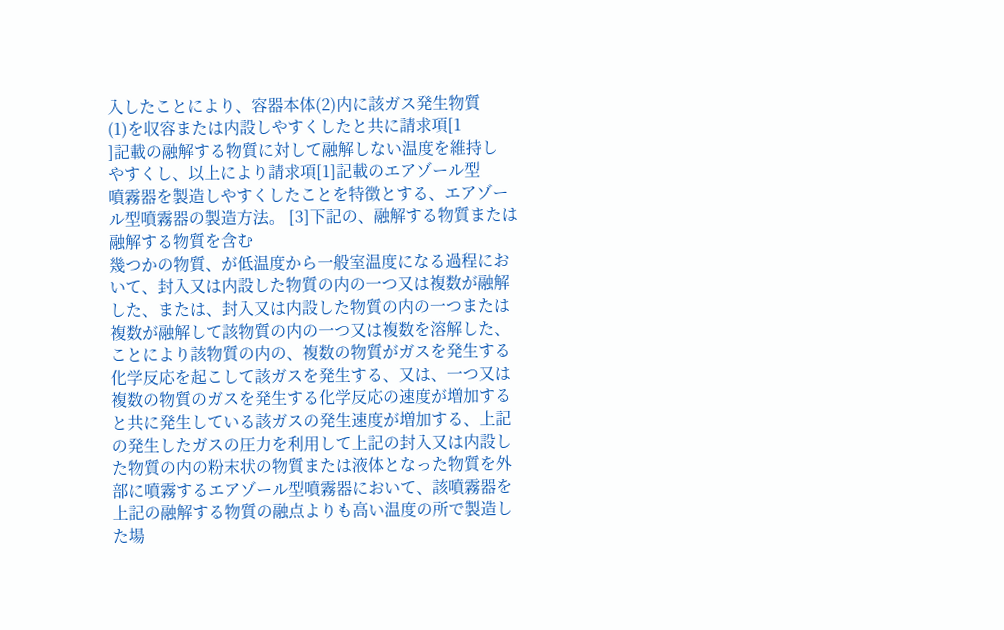入したことにより、容器本体(2)内に該ガス発生物質
(1)を収容または内設しやすくしたと共に請求項[1
]記載の融解する物質に対して融解しない温度を維持し
やすくし、以上により請求項[1]記載のエアゾール型
噴霧器を製造しやすくしたことを特徴とする、エアゾー
ル型噴霧器の製造方法。 [3]下記の、融解する物質または融解する物質を含む
幾つかの物質、が低温度から一般室温度になる過程にお
いて、封入又は内設した物質の内の一つ又は複数が融解
した、または、封入又は内設した物質の内の一つまたは
複数が融解して該物質の内の一つ又は複数を溶解した、
ことにより該物質の内の、複数の物質がガスを発生する
化学反応を起こして該ガスを発生する、又は、一つ又は
複数の物質のガスを発生する化学反応の速度が増加する
と共に発生している該ガスの発生速度が増加する、上記
の発生したガスの圧力を利用して上記の封入又は内設し
た物質の内の粉末状の物質または液体となった物質を外
部に噴霧するエアゾール型噴霧器において、該噴霧器を
上記の融解する物質の融点よりも高い温度の所で製造し
た場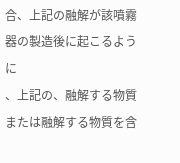合、上記の融解が該噴霧器の製造後に起こるように
、上記の、融解する物質または融解する物質を含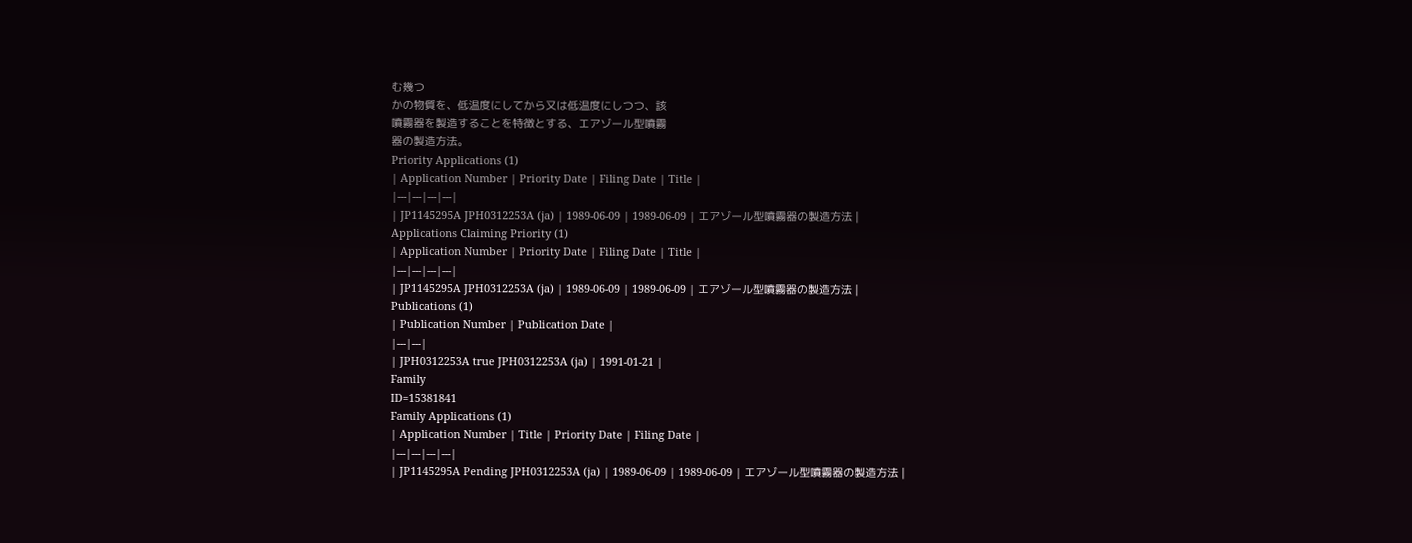む幾つ
かの物質を、低温度にしてから又は低温度にしつつ、該
噴霧器を製造することを特徴とする、エアゾール型噴霧
器の製造方法。
Priority Applications (1)
| Application Number | Priority Date | Filing Date | Title |
|---|---|---|---|
| JP1145295A JPH0312253A (ja) | 1989-06-09 | 1989-06-09 | エアゾール型噴霧器の製造方法 |
Applications Claiming Priority (1)
| Application Number | Priority Date | Filing Date | Title |
|---|---|---|---|
| JP1145295A JPH0312253A (ja) | 1989-06-09 | 1989-06-09 | エアゾール型噴霧器の製造方法 |
Publications (1)
| Publication Number | Publication Date |
|---|---|
| JPH0312253A true JPH0312253A (ja) | 1991-01-21 |
Family
ID=15381841
Family Applications (1)
| Application Number | Title | Priority Date | Filing Date |
|---|---|---|---|
| JP1145295A Pending JPH0312253A (ja) | 1989-06-09 | 1989-06-09 | エアゾール型噴霧器の製造方法 |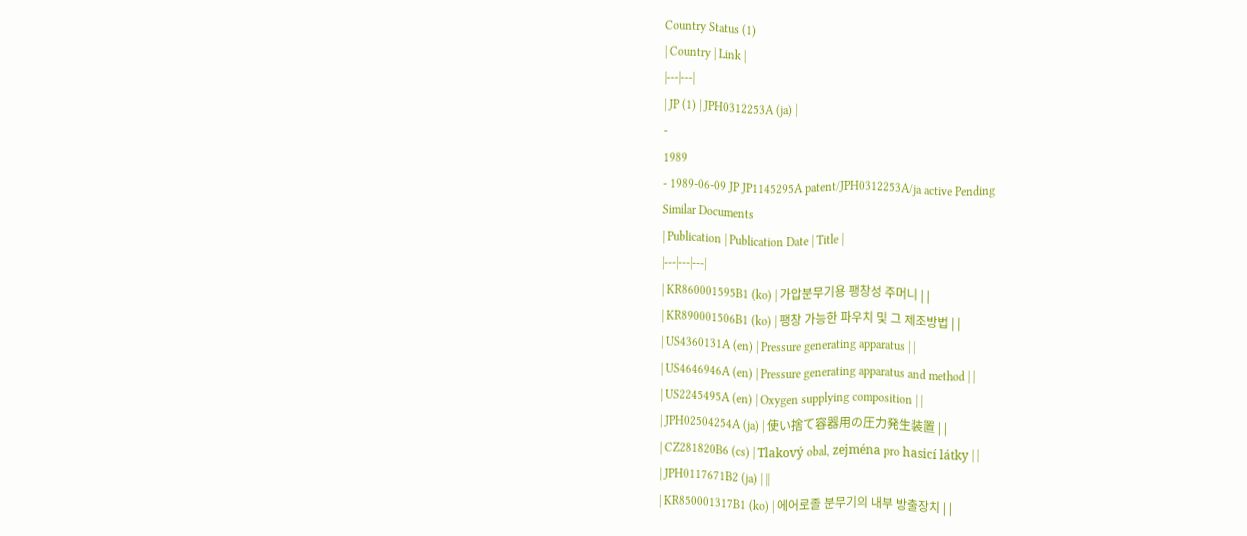Country Status (1)
| Country | Link |
|---|---|
| JP (1) | JPH0312253A (ja) |
-
1989
- 1989-06-09 JP JP1145295A patent/JPH0312253A/ja active Pending
Similar Documents
| Publication | Publication Date | Title |
|---|---|---|
| KR860001595B1 (ko) | 가압분무기용 팽창성 주머니 | |
| KR890001506B1 (ko) | 팽창 가능한 파우치 및 그 제조방법 | |
| US4360131A (en) | Pressure generating apparatus | |
| US4646946A (en) | Pressure generating apparatus and method | |
| US2245495A (en) | Oxygen supplying composition | |
| JPH02504254A (ja) | 使い捨て容器用の圧力発生装置 | |
| CZ281820B6 (cs) | Tlakový obal, zejména pro hasicí látky | |
| JPH0117671B2 (ja) | ||
| KR850001317B1 (ko) | 에어로졸 분무기의 내부 방출장치 | |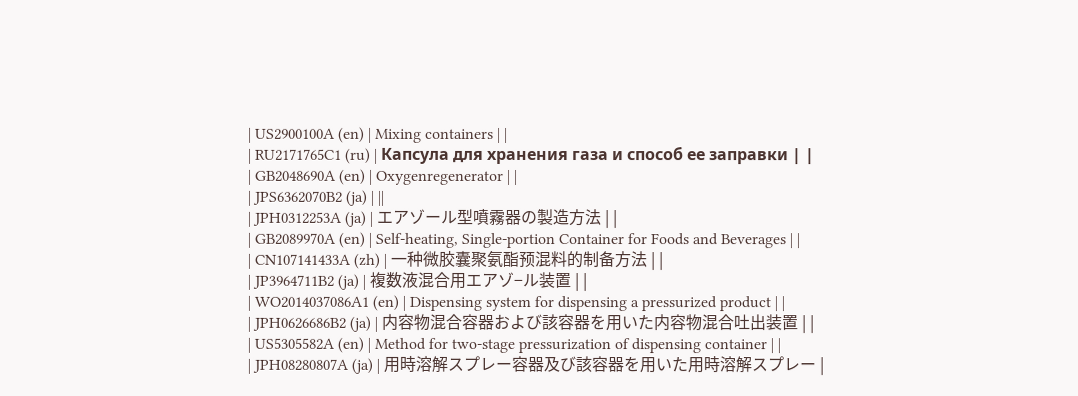| US2900100A (en) | Mixing containers | |
| RU2171765C1 (ru) | Капсула для хранения газа и способ ее заправки | |
| GB2048690A (en) | Oxygenregenerator | |
| JPS6362070B2 (ja) | ||
| JPH0312253A (ja) | エアゾール型噴霧器の製造方法 | |
| GB2089970A (en) | Self-heating, Single-portion Container for Foods and Beverages | |
| CN107141433A (zh) | 一种微胶囊聚氨酯预混料的制备方法 | |
| JP3964711B2 (ja) | 複数液混合用エアゾ−ル装置 | |
| WO2014037086A1 (en) | Dispensing system for dispensing a pressurized product | |
| JPH0626686B2 (ja) | 内容物混合容器および該容器を用いた内容物混合吐出装置 | |
| US5305582A (en) | Method for two-stage pressurization of dispensing container | |
| JPH08280807A (ja) | 用時溶解スプレー容器及び該容器を用いた用時溶解スプレー |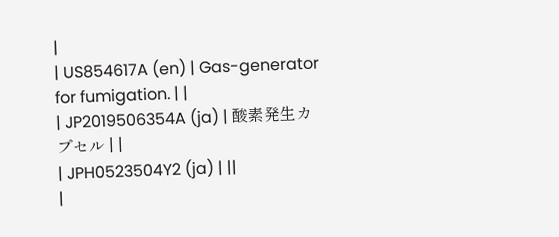|
| US854617A (en) | Gas-generator for fumigation. | |
| JP2019506354A (ja) | 酸素発生カプセル | |
| JPH0523504Y2 (ja) | ||
|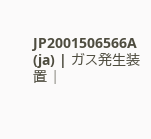JP2001506566A (ja) | ガス発生装置 |